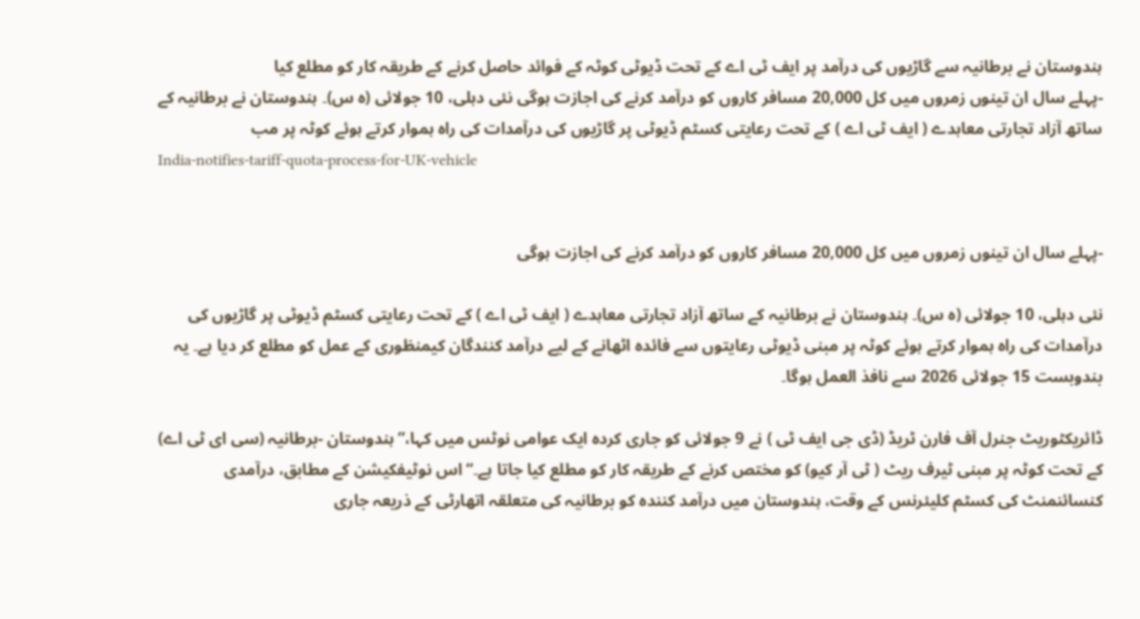ہندوستان نے برطانیہ سے گاڑیوں کی درآمد پر ایف ٹی اے کے تحت ڈیوٹی کوٹہ کے فوائد حاصل کرنے کے طریقہ کار کو مطلع کیا
-پہلے سال ان تینوں زمروں میں کل 20,000 مسافر کاروں کو درآمد کرنے کی اجازت ہوگی نئی دہلی، 10 جولائی (ہ س)۔ ہندوستان نے برطانیہ کے ساتھ آزاد تجارتی معاہدے ( ایف ٹی اے ) کے تحت رعایتی کسٹم ڈیوٹی پر گاڑیوں کی درآمدات کی راہ ہموار کرتے ہوئے کوٹہ پر مب
India-notifies-tariff-quota-process-for-UK-vehicle


-پہلے سال ان تینوں زمروں میں کل 20,000 مسافر کاروں کو درآمد کرنے کی اجازت ہوگی

نئی دہلی، 10 جولائی (ہ س)۔ ہندوستان نے برطانیہ کے ساتھ آزاد تجارتی معاہدے ( ایف ٹی اے ) کے تحت رعایتی کسٹم ڈیوٹی پر گاڑیوں کی درآمدات کی راہ ہموار کرتے ہوئے کوٹہ پر مبنی ڈیوٹی رعایتوں سے فائدہ اٹھانے کے لیے درآمد کنندگان کیمنظوری کے عمل کو مطلع کر دیا ہے۔ یہ بندوبست 15 جولائی 2026 سے نافذ العمل ہوگا۔

ڈائریکٹوریٹ جنرل آف فارن ٹریڈ (ڈی جی ایف ٹی ) نے 9 جولائی کو جاری کردہ ایک عوامی نوٹس میں کہا،”ہندوستان -برطانیہ (سی ای ٹی اے) کے تحت کوٹہ پر مبنی ٹیرف ریٹ ( ٹی آر کیو) کو مختص کرنے کے طریقہ کار کو مطلع کیا جاتا ہے۔“ اس نوٹیفکیشن کے مطابق، درآمدی کنسائنمنٹ کی کسٹم کلیئرنس کے وقت، ہندوستان میں درآمد کنندہ کو برطانیہ کی متعلقہ اتھارٹی کے ذریعہ جاری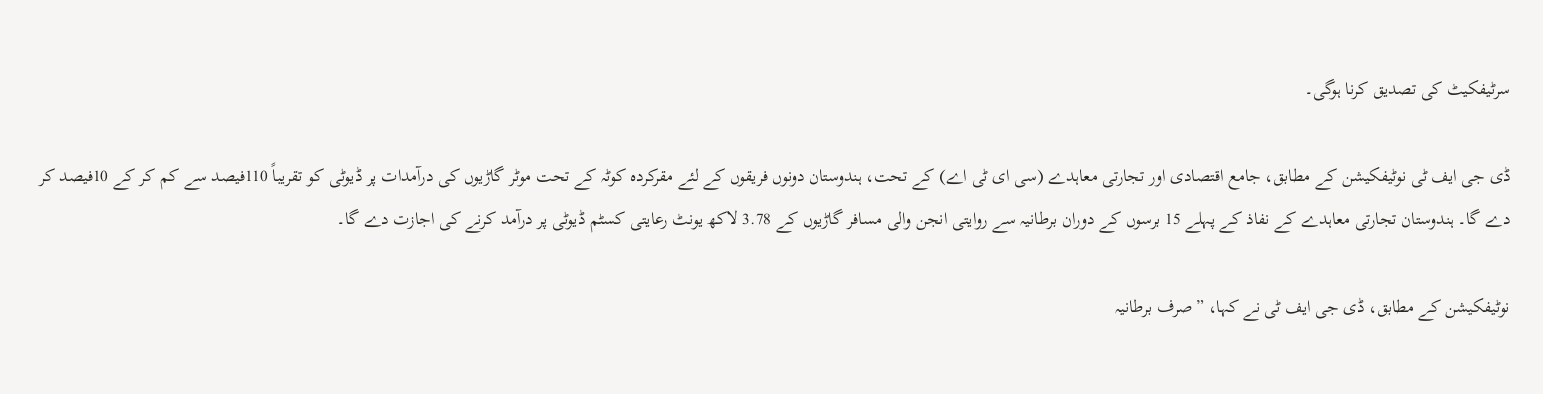سرٹیفکیٹ کی تصدیق کرنا ہوگی۔

ڈی جی ایف ٹی نوٹیفکیشن کے مطابق، جامع اقتصادی اور تجارتی معاہدے (سی ای ٹی اے) کے تحت، ہندوستان دونوں فریقوں کے لئے مقرکردہ کوٹہ کے تحت موٹر گاڑیوں کی درآمدات پر ڈیوٹی کو تقریباً 110فیصد سے کم کر کے 10فیصد کر دے گا۔ ہندوستان تجارتی معاہدے کے نفاذ کے پہلے 15 برسوں کے دوران برطانیہ سے روایتی انجن والی مسافر گاڑیوں کے 3.78 لاکھ یونٹ رعایتی کسٹم ڈیوٹی پر درآمد کرنے کی اجازت دے گا۔

نوٹیفکیشن کے مطابق، ڈی جی ایف ٹی نے کہا، ”صرف برطانیہ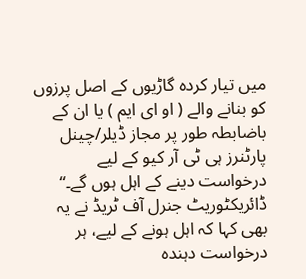میں تیار کردہ گاڑیوں کے اصل پرزوں کو بنانے والے ( او ای ایم ) یا ان کے باضابطہ طور پر مجاز ڈیلر/چینل پارٹنرز ہی ٹی آر کیو کے لیے درخواست دینے کے اہل ہوں گے۔“ ڈائریکٹوریٹ جنرل آف ٹریڈ نے یہ بھی کہا کہ اہل ہونے کے لیے، ہر درخواست دہندہ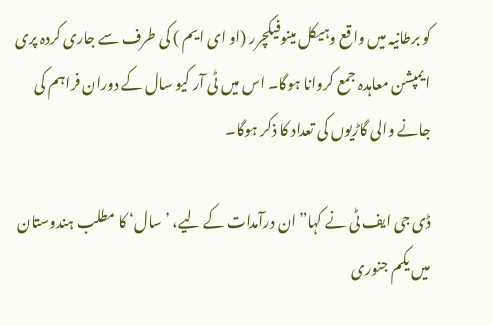کو برطانیہ میں واقع وہیکل مینوفیکچرر (او ای ایم ) کی طرف سے جاری کردہ پری ایمپشن معاہدہ جمع کروانا ہوگا۔ اس میں ٹی آر کیو سال کے دوران فراہم کی جانے والی گاڑیوں کی تعداد کا ذکر ہوگا۔

ڈی جی ایف ٹی نے کہا”ان درآمدات کے لیے، ’سال‘ کا مطلب ہندوستان میں یکم جنوری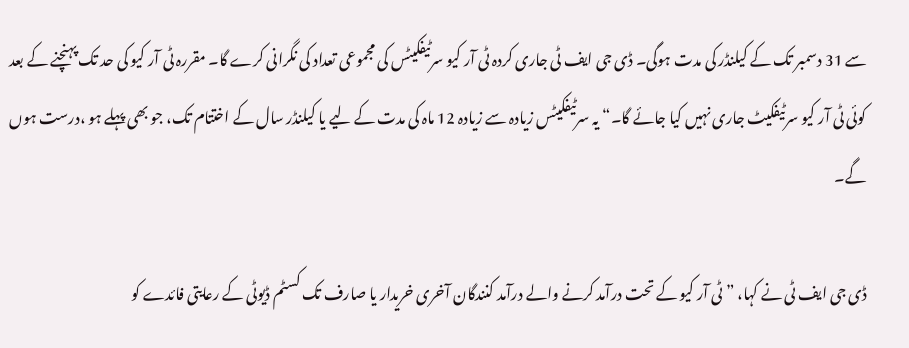سے 31 دسمبر تک کے کیلنڈر کی مدت ہوگی۔ ڈی جی ایف ٹی جاری کردہ ٹی آر کیو سرٹیفکیٹس کی مجموعی تعداد کی نگرانی کرے گا۔ مقررہ ٹی آر کیو کی حد تک پہنچنے کے بعد کوئی ٹی آر کیو سرٹیفکیٹ جاری نہیں کیا جائے گا۔“ یہ سرٹیفکیٹس زیادہ سے زیادہ 12 ماہ کی مدت کے لیے یا کیلنڈر سال کے اختتام تک، جو بھی پہلے ہو ،درست ہوں گے۔

ڈی جی ایف ٹی نے کہا، ”ٹی آر کیو کے تحت درآمد کرنے والے درآمد کنندگان آخری خریدار یا صارف تک کسٹم ڈیوٹی کے رعایتی فائدے کو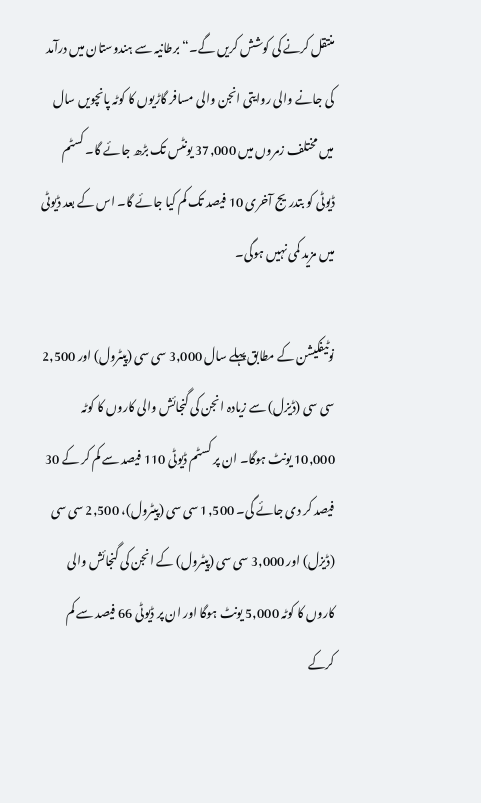منتقل کرنے کی کوشش کریں گے۔“ برطانیہ سے ہندوستان میں درآمد کی جانے والی روایتی انجن والی مسافر گاڑیوں کا کوٹہ پانچویں سال میں مختلف زمروں میں 37,000 یونٹس تک بڑھ جائے گا۔ کسٹم ڈیوٹی کو بتدریج آخری 10 فیصد تک کم کیا جائے گا۔ اس کے بعد ڈیوٹی میں مزید کمی نہیں ہوگی۔

نوٹیفکیشن کے مطابق پہلے سال 3,000 سی سی (پیٹرول) اور 2,500 سی سی (ڈیزل) سے زیادہ انجن کی گنجائش والی کاروں کا کوٹہ 10,000 یونٹ ہوگا۔ ان پر کسٹم ڈیوٹی 110 فیصد سے کم کر کے 30 فیصد کر دی جائے گی۔ 1,500 سی سی (پیٹرول)، 2,500 سی سی (ڈیزل) اور 3,000 سی سی (پیٹرول) کے انجن کی گنجائش والی کاروں کا کوٹہ 5,000 یونٹ ہوگا اور ان پر ڈیوٹی 66 فیصد سے کم کرکے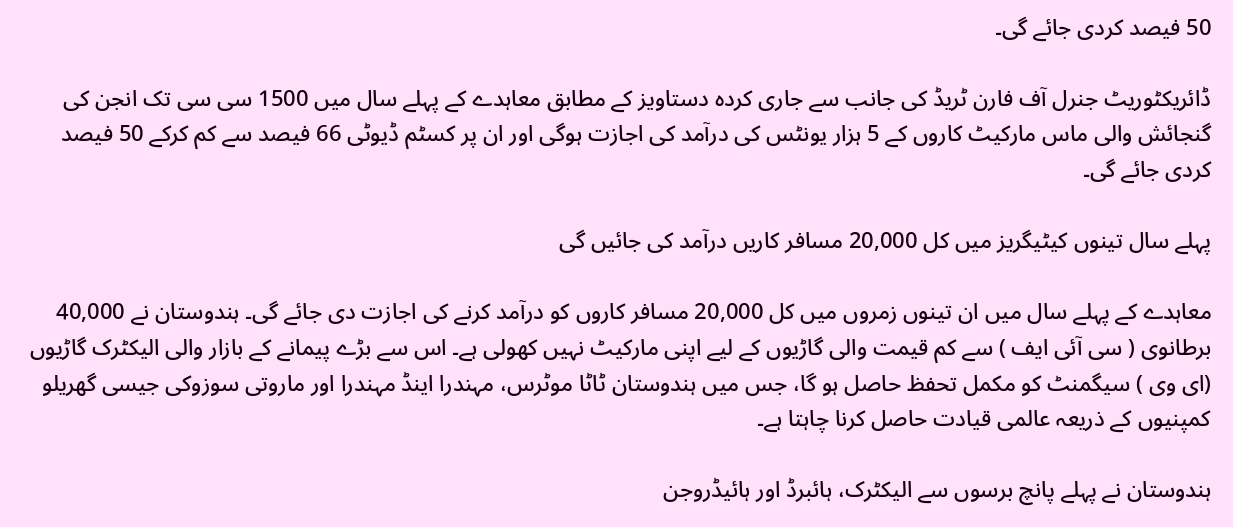50 فیصد کردی جائے گی۔

ڈائریکٹوریٹ جنرل آف فارن ٹریڈ کی جانب سے جاری کردہ دستاویز کے مطابق معاہدے کے پہلے سال میں 1500 سی سی تک انجن کی گنجائش والی ماس مارکیٹ کاروں کے 5 ہزار یونٹس کی درآمد کی اجازت ہوگی اور ان پر کسٹم ڈیوٹی 66 فیصد سے کم کرکے 50 فیصد کردی جائے گی۔

پہلے سال تینوں کیٹیگریز میں کل 20,000 مسافر کاریں درآمد کی جائیں گی

معاہدے کے پہلے سال میں ان تینوں زمروں میں کل 20,000 مسافر کاروں کو درآمد کرنے کی اجازت دی جائے گی۔ ہندوستان نے 40,000 برطانوی ( سی آئی ایف ) سے کم قیمت والی گاڑیوں کے لیے اپنی مارکیٹ نہیں کھولی ہے۔ اس سے بڑے پیمانے کے بازار والی الیکٹرک گاڑیوں (ای وی ) سیگمنٹ کو مکمل تحفظ حاصل ہو گا، جس میں ہندوستان ٹاٹا موٹرس، مہندرا اینڈ مہندرا اور ماروتی سوزوکی جیسی گھریلو کمپنیوں کے ذریعہ عالمی قیادت حاصل کرنا چاہتا ہے۔

ہندوستان نے پہلے پانچ برسوں سے الیکٹرک، ہائبرڈ اور ہائیڈروجن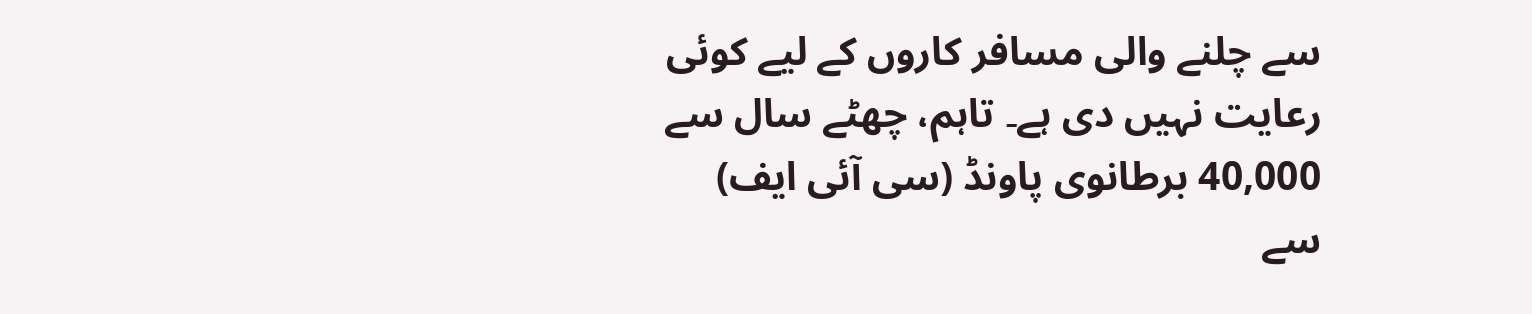سے چلنے والی مسافر کاروں کے لیے کوئی رعایت نہیں دی ہے۔ تاہم، چھٹے سال سے 40,000 برطانوی پاونڈ (سی آئی ایف) سے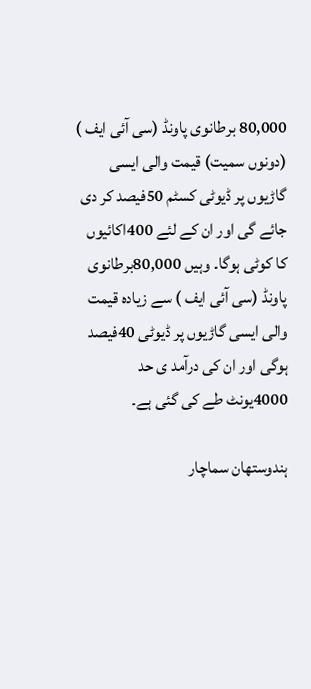80,000 برطانوی پاونڈ (سی آئی ایف ) (دونوں سمیت) قیمت والی ایسی گاڑیوں پر ڈیوٹی کسٹم 50فیصد کر دی جائے گی اور ان کے لئے 400اکائیوں کا کوٹی ہوگا۔ وہیں 80,000برطانوی پاونڈ (سی آئی ایف ) سے زیادہ قیمت والی ایسی گاڑیوں پر ڈیوٹی 40فیصد ہوگی اور ان کی درآمد ی حد 4000یونٹ طے کی گئی ہے۔

ہندوستھان سماچار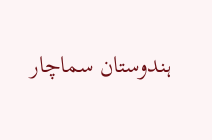ہندوستان سماچار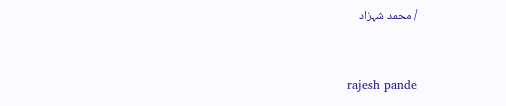/ محمد شہزاد


 rajesh pande